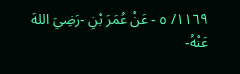١١٦٩/ ٥ - عَنْ عُمَرَ بْنِ -رَضِيَ اللهَ عَنْهُ-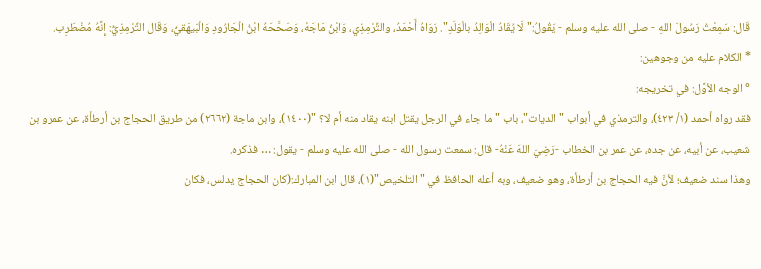قَال: سَمِعْتُ رَسُولَ اللهِ - صلى الله عليه وسلم - يَقُولُ:"لَا يُقَادُ الْوَالِدُ بالْوَلَدِ". رَوَاهُ أَحْمَدُ، والتِّرْمِذِي، وَابْنُ مَاجَهْ، وَصَحَّحَهُ ابْنُ الْجَارُودِ وَالْبَيهَقيُّ، وَقَال التِّرْمِذِيُّ: إِنَّهُ مُضْطَرِب.
* الكلام عليه من وجوهين:
° الوجه الأوَّل: في تخريجه:
فقد رواه أحمد (١/ ٤٢٣)، والترمذي في أبواب "الديات"، باب "ما جاء في الرجل يقتل ابنه يقاد منه أم لا؟ "(١٤٠٠)، وابن ماجة (٢٦٦٢) من طريق الحجاج بن أرطأة، عن عمرو بن شعيب، عن أبيه، عن جده، عن عمر بن الخطاب -رَضِيَ اللهَ عَنْهُ- قال: سمعت رسول الله - صلى الله عليه وسلم - يقول: … فذكره.
وهذا سند ضعيف؛ لأنَّ فيه الحجاج بن أرطأة، وهو ضعيف، وبه أعله الحافظ في "التلخيص"(١)، قال ابن المبارك:(كان الحجاج يدلس، فكان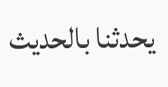يحدثنا بالحديث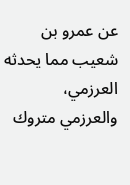عن عمرو بن شعيب مما يحدثه العرزمي، والعرزمي متروك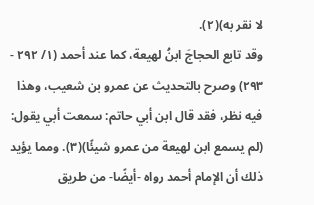لا نقر به)(٢).
وقد تابع الحجاجَ ابنُ لهيعة، كما عند أحمد (١/ ٢٩٢ - ٢٩٣) وصرح بالتحديث عن عمرو بن شعيب، وهذا فيه نظر، فقد قال ابن أبي حاتم: سمعت أبي يقول: (لم يسمع ابن لهيعة من عمرو شيئًا)(٣). ومما يؤيد ذلك أن الإمام أحمد رواه -أيضًا- من طريق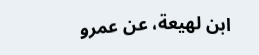ابن لهيعة، عن عمرو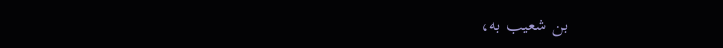بن شعيب به،